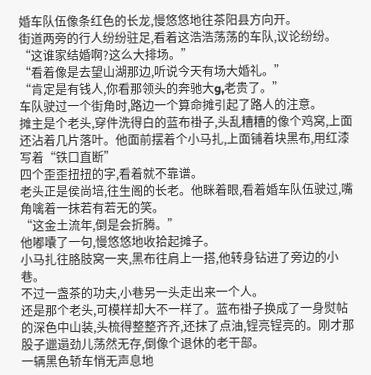婚车队伍像条红色的长龙,慢悠悠地往茶阳县方向开。
街道两旁的行人纷纷驻足,看着这浩浩荡荡的车队,议论纷纷。
“这谁家结婚啊?这么大排场。”
“看着像是去望山湖那边,听说今天有场大婚礼。”
“肯定是有钱人,你看那领头的奔驰大g,老贵了。”
车队驶过一个街角时,路边一个算命摊引起了路人的注意。
摊主是个老头,穿件洗得白的蓝布褂子,头乱糟糟的像个鸡窝,上面还沾着几片落叶。他面前摆着个小马扎,上面铺着块黑布,用红漆写着“铁口直断”
四个歪歪扭扭的字,看着就不靠谱。
老头正是侯尚培,往生阁的长老。他眯着眼,看着婚车队伍驶过,嘴角噙着一抹若有若无的笑。
“这金土流年,倒是会折腾。”
他嘟囔了一句,慢悠悠地收拾起摊子。
小马扎往胳肢窝一夹,黑布往肩上一搭,他转身钻进了旁边的小巷。
不过一盏茶的功夫,小巷另一头走出来一个人。
还是那个老头,可模样却大不一样了。蓝布褂子换成了一身熨帖的深色中山装,头梳得整整齐齐,还抹了点油,锃亮锃亮的。刚才那股子邋遢劲儿荡然无存,倒像个退休的老干部。
一辆黑色轿车悄无声息地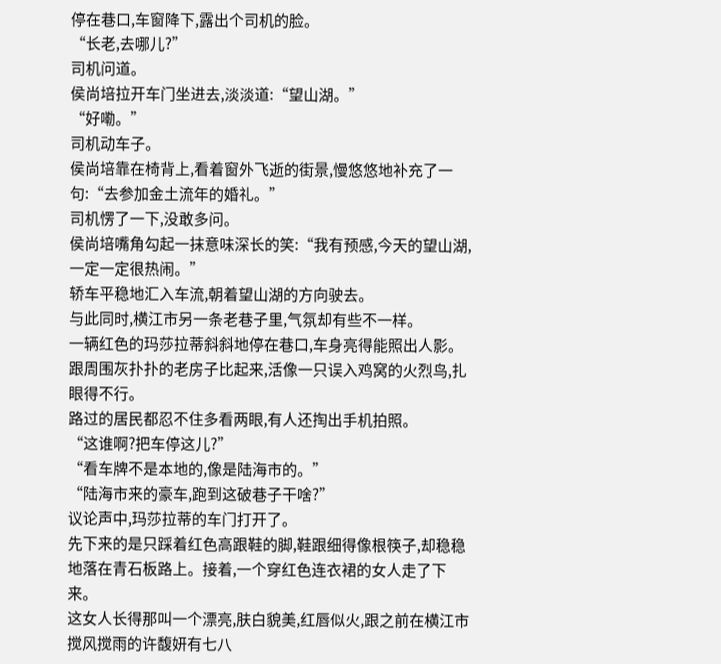停在巷口,车窗降下,露出个司机的脸。
“长老,去哪儿?”
司机问道。
侯尚培拉开车门坐进去,淡淡道:“望山湖。”
“好嘞。”
司机动车子。
侯尚培靠在椅背上,看着窗外飞逝的街景,慢悠悠地补充了一句:“去参加金土流年的婚礼。”
司机愣了一下,没敢多问。
侯尚培嘴角勾起一抹意味深长的笑:“我有预感,今天的望山湖,一定一定很热闹。”
轿车平稳地汇入车流,朝着望山湖的方向驶去。
与此同时,横江市另一条老巷子里,气氛却有些不一样。
一辆红色的玛莎拉蒂斜斜地停在巷口,车身亮得能照出人影。跟周围灰扑扑的老房子比起来,活像一只误入鸡窝的火烈鸟,扎眼得不行。
路过的居民都忍不住多看两眼,有人还掏出手机拍照。
“这谁啊?把车停这儿?”
“看车牌不是本地的,像是陆海市的。”
“陆海市来的豪车,跑到这破巷子干啥?”
议论声中,玛莎拉蒂的车门打开了。
先下来的是只踩着红色高跟鞋的脚,鞋跟细得像根筷子,却稳稳地落在青石板路上。接着,一个穿红色连衣裙的女人走了下来。
这女人长得那叫一个漂亮,肤白貌美,红唇似火,跟之前在横江市搅风搅雨的许馥妍有七八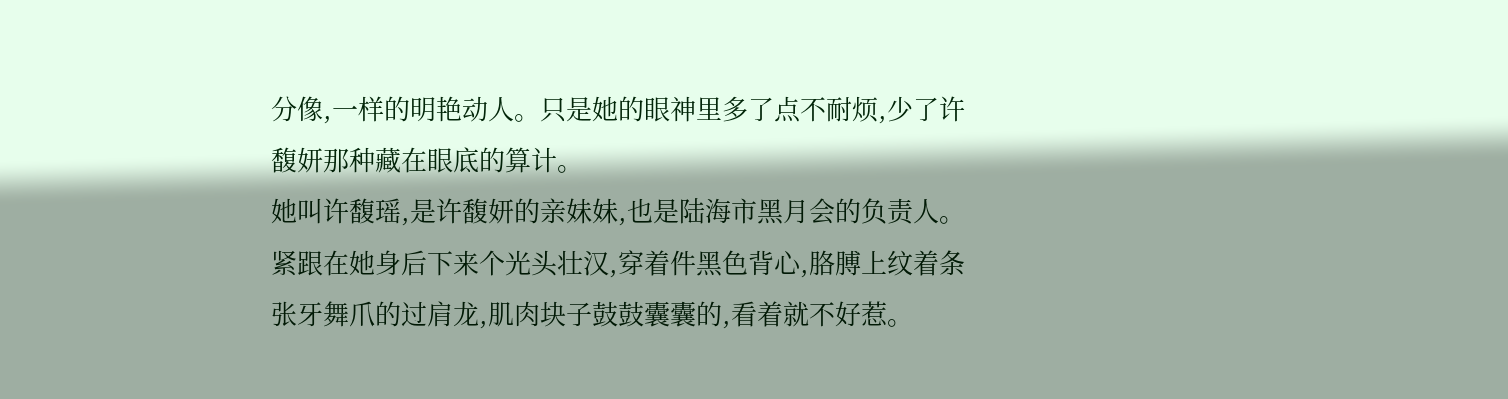分像,一样的明艳动人。只是她的眼神里多了点不耐烦,少了许馥妍那种藏在眼底的算计。
她叫许馥瑶,是许馥妍的亲妹妹,也是陆海市黑月会的负责人。
紧跟在她身后下来个光头壮汉,穿着件黑色背心,胳膊上纹着条张牙舞爪的过肩龙,肌肉块子鼓鼓囊囊的,看着就不好惹。